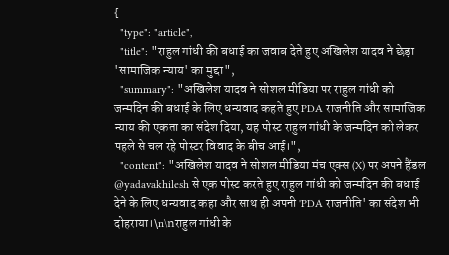{
  "type": "article",
  "title": "राहुल गांधी की बधाई का जवाब देते हुए अखिलेश यादव ने छेड़ा 'सामाजिक न्याय' का मुद्दा",
  "summary": "अखिलेश यादव ने सोशल मीडिया पर राहुल गांधी को जन्मदिन की बधाई के लिए धन्यवाद कहते हुए PDA राजनीति और सामाजिक न्याय की एकता का संदेश दिया, यह पोस्ट राहुल गांधी के जन्मदिन को लेकर पहले से चल रहे पोस्टर विवाद के बीच आई।",
  "content": "अखिलेश यादव ने सोशल मीडिया मंच एक्स (X) पर अपने हैंडल @yadavakhilesh से एक पोस्ट करते हुए राहुल गांधी को जन्मदिन की बधाई देने के लिए धन्यवाद कहा और साथ ही अपनी 'PDA राजनीति' का संदेश भी दोहराया।\n\nराहुल गांधी के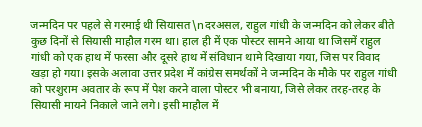जन्मदिन पर पहले से गरमाई थी सियासत\nदरअसल, राहुल गांधी के जन्मदिन को लेकर बीते कुछ दिनों से सियासी माहौल गरम था। हाल ही में एक पोस्टर सामने आया था जिसमें राहुल गांधी को एक हाथ में फरसा और दूसरे हाथ में संविधान थामे दिखाया गया, जिस पर विवाद खड़ा हो गया। इसके अलावा उत्तर प्रदेश में कांग्रेस समर्थकों ने जन्मदिन के मौके पर राहुल गांधी को परशुराम अवतार के रूप में पेश करने वाला पोस्टर भी बनाया, जिसे लेकर तरह-तरह के सियासी मायने निकाले जाने लगे। इसी माहौल में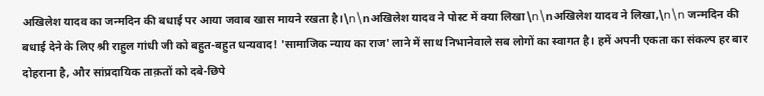अखिलेश यादव का जन्मदिन की बधाई पर आया जवाब खास मायने रखता है।\n\nअखिलेश यादव ने पोस्ट में क्या लिखा\n\nअखिलेश यादव ने लिखा,\n\n जन्मदिन की बधाई देने के लिए श्री राहुल गांधी जी को बहुत-बहुत धन्यवाद! 'सामाजिक न्याय का राज' लाने में साथ निभानेवाले सब लोगों का स्वागत है। हमें अपनी एकता का संकल्प हर बार दोहराना है, और सांप्रदायिक ताक़तों को दबे-छिपे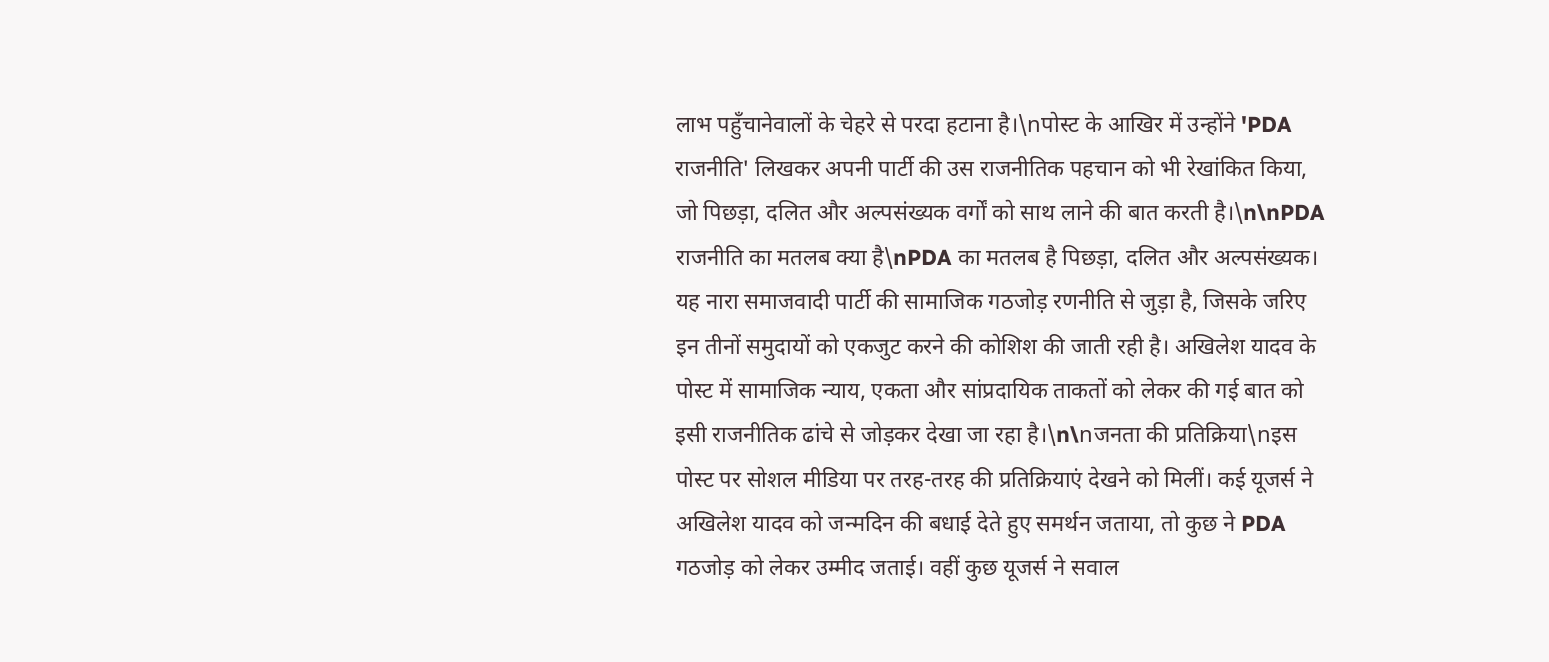लाभ पहुँचानेवालों के चेहरे से परदा हटाना है।\nपोस्ट के आखिर में उन्होंने 'PDA राजनीति' लिखकर अपनी पार्टी की उस राजनीतिक पहचान को भी रेखांकित किया, जो पिछड़ा, दलित और अल्पसंख्यक वर्गों को साथ लाने की बात करती है।\n\nPDA राजनीति का मतलब क्या है\nPDA का मतलब है पिछड़ा, दलित और अल्पसंख्यक। यह नारा समाजवादी पार्टी की सामाजिक गठजोड़ रणनीति से जुड़ा है, जिसके जरिए इन तीनों समुदायों को एकजुट करने की कोशिश की जाती रही है। अखिलेश यादव के पोस्ट में सामाजिक न्याय, एकता और सांप्रदायिक ताकतों को लेकर की गई बात को इसी राजनीतिक ढांचे से जोड़कर देखा जा रहा है।\n\nजनता की प्रतिक्रिया\nइस पोस्ट पर सोशल मीडिया पर तरह-तरह की प्रतिक्रियाएं देखने को मिलीं। कई यूजर्स ने अखिलेश यादव को जन्मदिन की बधाई देते हुए समर्थन जताया, तो कुछ ने PDA गठजोड़ को लेकर उम्मीद जताई। वहीं कुछ यूजर्स ने सवाल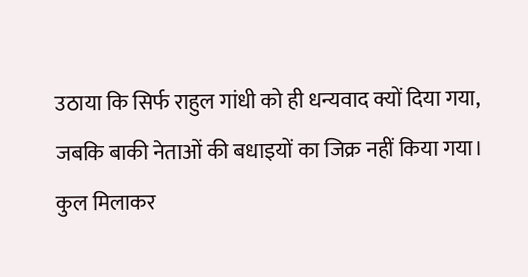उठाया कि सिर्फ राहुल गांधी को ही धन्यवाद क्यों दिया गया, जबकि बाकी नेताओं की बधाइयों का जिक्र नहीं किया गया। कुल मिलाकर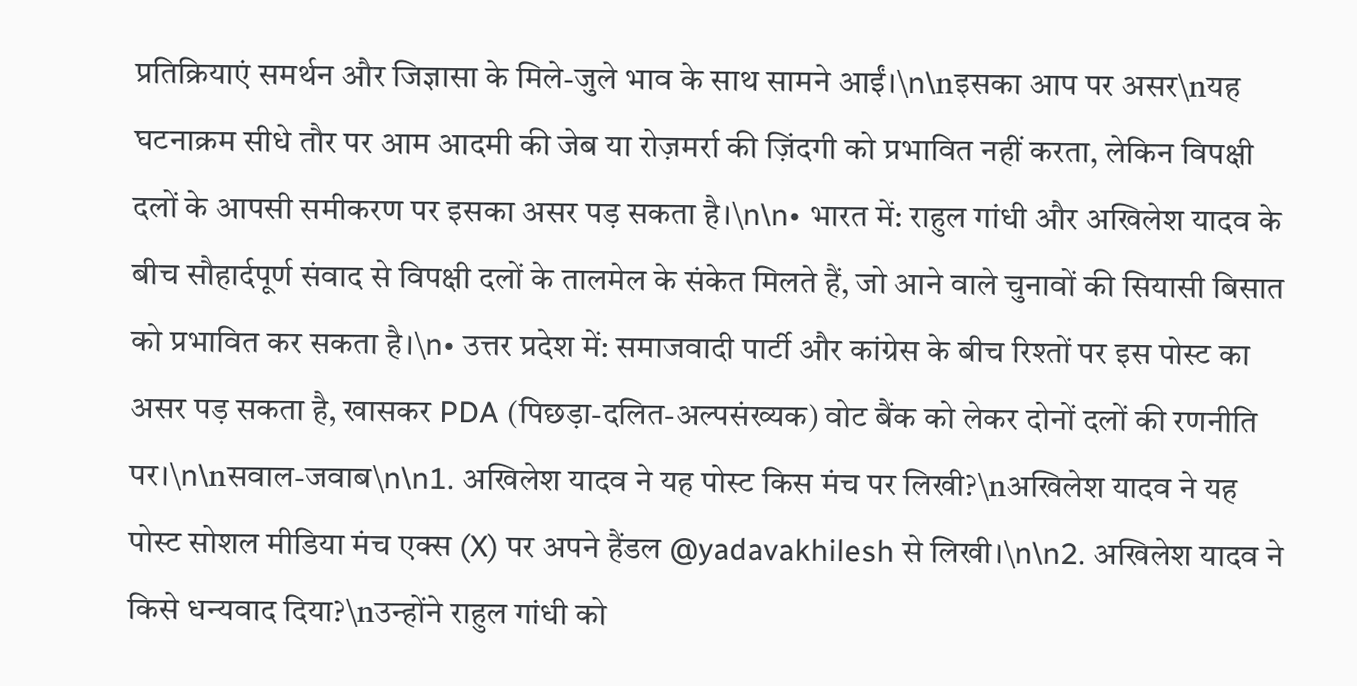प्रतिक्रियाएं समर्थन और जिज्ञासा के मिले-जुले भाव के साथ सामने आईं।\n\nइसका आप पर असर\nयह घटनाक्रम सीधे तौर पर आम आदमी की जेब या रोज़मर्रा की ज़िंदगी को प्रभावित नहीं करता, लेकिन विपक्षी दलों के आपसी समीकरण पर इसका असर पड़ सकता है।\n\n• भारत में: राहुल गांधी और अखिलेश यादव के बीच सौहार्दपूर्ण संवाद से विपक्षी दलों के तालमेल के संकेत मिलते हैं, जो आने वाले चुनावों की सियासी बिसात को प्रभावित कर सकता है।\n• उत्तर प्रदेश में: समाजवादी पार्टी और कांग्रेस के बीच रिश्तों पर इस पोस्ट का असर पड़ सकता है, खासकर PDA (पिछड़ा-दलित-अल्पसंख्यक) वोट बैंक को लेकर दोनों दलों की रणनीति पर।\n\nसवाल-जवाब\n\n1. अखिलेश यादव ने यह पोस्ट किस मंच पर लिखी?\nअखिलेश यादव ने यह पोस्ट सोशल मीडिया मंच एक्स (X) पर अपने हैंडल @yadavakhilesh से लिखी।\n\n2. अखिलेश यादव ने किसे धन्यवाद दिया?\nउन्होंने राहुल गांधी को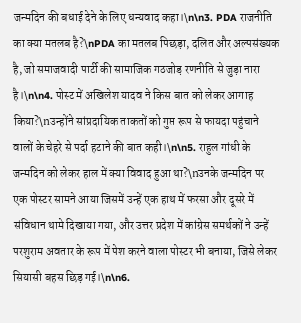जन्मदिन की बधाई देने के लिए धन्यवाद कहा।\n\n3. PDA राजनीति का क्या मतलब है?\nPDA का मतलब पिछड़ा, दलित और अल्पसंख्यक है, जो समाजवादी पार्टी की सामाजिक गठजोड़ रणनीति से जुड़ा नारा है।\n\n4. पोस्ट में अखिलेश यादव ने किस बात को लेकर आगाह किया?\nउन्होंने सांप्रदायिक ताकतों को गुप्त रूप से फायदा पहुंचाने वालों के चेहरे से पर्दा हटाने की बात कही।\n\n5. राहुल गांधी के जन्मदिन को लेकर हाल में क्या विवाद हुआ था?\nउनके जन्मदिन पर एक पोस्टर सामने आया जिसमें उन्हें एक हाथ में फरसा और दूसरे में संविधान थामे दिखाया गया, और उत्तर प्रदेश में कांग्रेस समर्थकों ने उन्हें परशुराम अवतार के रूप में पेश करने वाला पोस्टर भी बनाया, जिसे लेकर सियासी बहस छिड़ गई।\n\n6.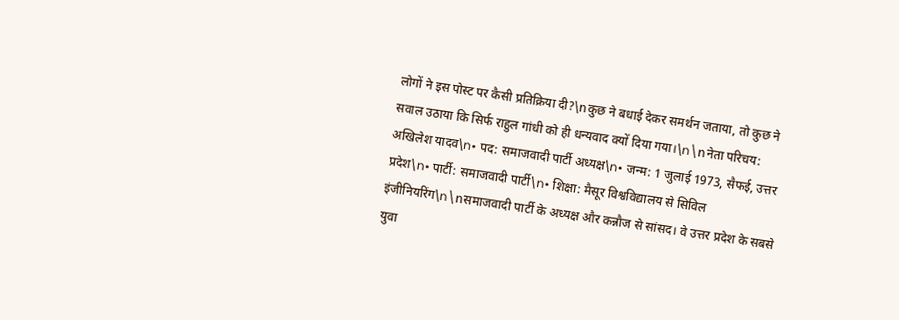लोगों ने इस पोस्ट पर कैसी प्रतिक्रिया दी?\nकुछ ने बधाई देकर समर्थन जताया, तो कुछ ने सवाल उठाया कि सिर्फ राहुल गांधी को ही धन्यवाद क्यों दिया गया।\n\nनेता परिचय: अखिलेश यादव\n• पद: समाजवादी पार्टी अध्यक्ष\n• जन्म: 1 जुलाई 1973, सैफई, उत्तर प्रदेश\n• पार्टी: समाजवादी पार्टी\n• शिक्षा: मैसूर विश्वविद्यालय से सिविल इंजीनियरिंग\n\nसमाजवादी पार्टी के अध्यक्ष और कन्नौज से सांसद। वे उत्तर प्रदेश के सबसे युवा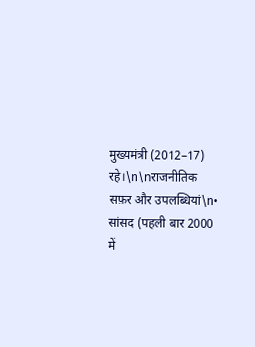मुख्यमंत्री (2012–17) रहे।\n\nराजनीतिक सफ़र और उपलब्धियां\n• सांसद (पहली बार 2000 में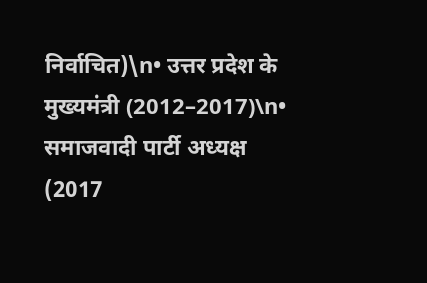निर्वाचित)\n• उत्तर प्रदेश के मुख्यमंत्री (2012–2017)\n• समाजवादी पार्टी अध्यक्ष (2017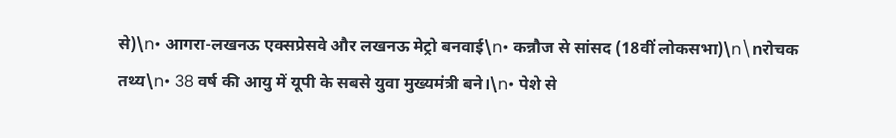से)\n• आगरा-लखनऊ एक्सप्रेसवे और लखनऊ मेट्रो बनवाई\n• कन्नौज से सांसद (18वीं लोकसभा)\n\nरोचक तथ्य\n• 38 वर्ष की आयु में यूपी के सबसे युवा मुख्यमंत्री बने।\n• पेशे से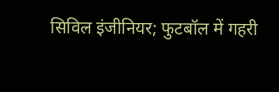सिविल इंजीनियर; फुटबॉल में गहरी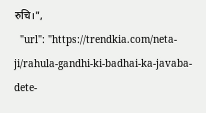रुचि।",
  "url": "https://trendkia.com/neta-ji/rahula-gandhi-ki-badhai-ka-javaba-dete-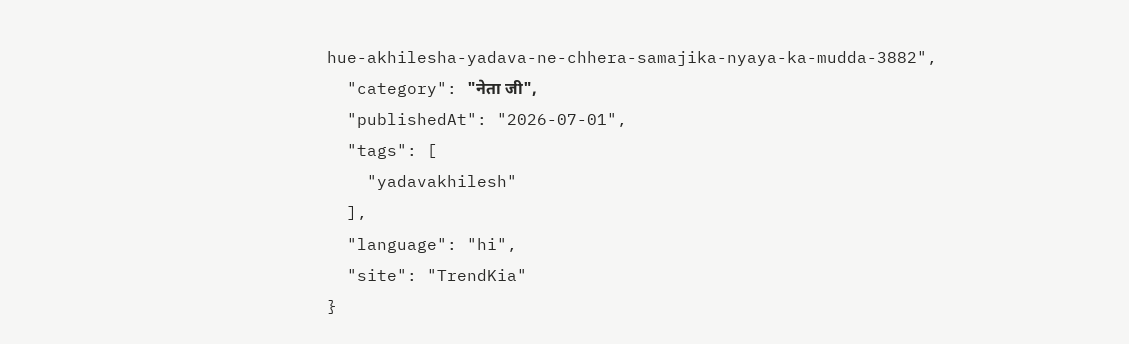hue-akhilesha-yadava-ne-chhera-samajika-nyaya-ka-mudda-3882",
  "category": "नेता जी",
  "publishedAt": "2026-07-01",
  "tags": [
    "yadavakhilesh"
  ],
  "language": "hi",
  "site": "TrendKia"
}